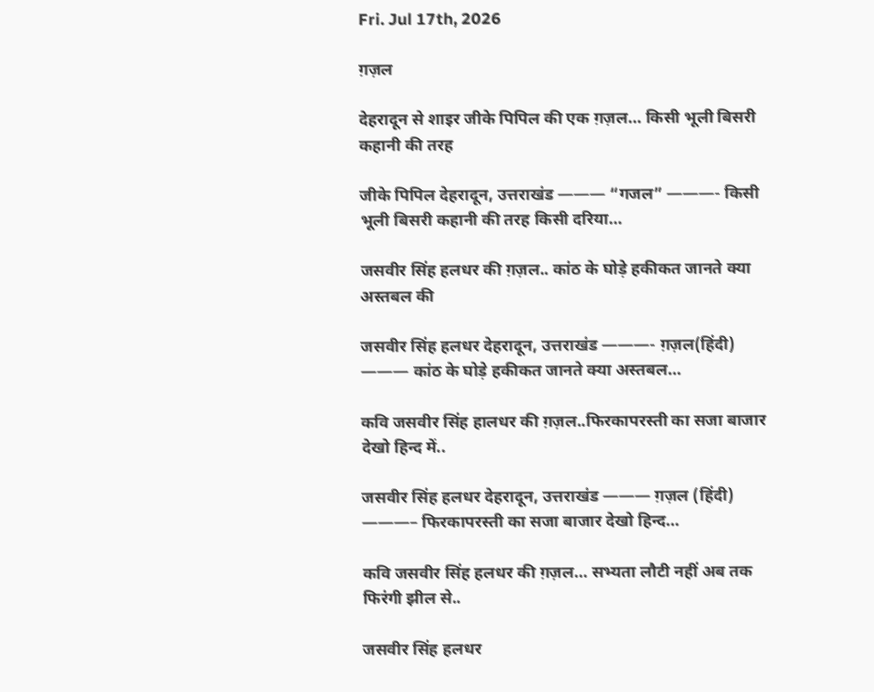Fri. Jul 17th, 2026

ग़ज़ल

देहरादून से शाइर जीके पिपिल की एक ग़ज़ल… किसी भूली बिसरी कहानी की तरह

जीके पिपिल देहरादून, उत्तराखंड ——— “गजल” ———- किसी भूली बिसरी कहानी की तरह किसी दरिया…

जसवीर सिंह हलधर की ग़ज़ल.. कांठ के घोड़े हकीकत जानते क्या अस्तबल की

जसवीर सिंह हलधर देहरादून, उत्तराखंड ———- ग़ज़ल(हिंदी) ——— कांठ के घोड़े हकीकत जानते क्या अस्तबल…

कवि जसवीर सिंह हालधर की ग़ज़ल..फिरकापरस्ती का सजा बाजार देखो हिन्द में..

जसवीर सिंह हलधर देहरादून, उत्तराखंड ——— ग़ज़ल (हिंदी) ———– फिरकापरस्ती का सजा बाजार देखो हिन्द…

कवि जसवीर सिंह हलधर की ग़ज़ल… सभ्यता लौटी नहीं अब तक फिरंगी झील से..

जसवीर सिंह हलधर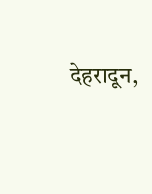देहरादून,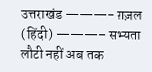उत्तराखंड ———- ग़ज़ल (हिंदी) ———– सभ्यता लौटी नहीं अब तक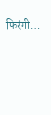फिरंगी…